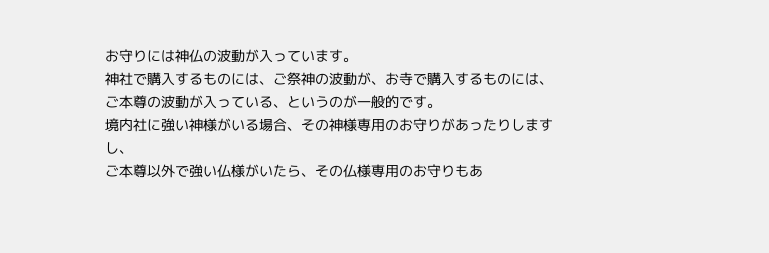お守りには神仏の波動が入っています。
神社で購入するものには、ご祭神の波動が、お寺で購入するものには、ご本尊の波動が入っている、というのが一般的です。
境内社に強い神様がいる場合、その神様専用のお守りがあったりしますし、
ご本尊以外で強い仏様がいたら、その仏様専用のお守りもあ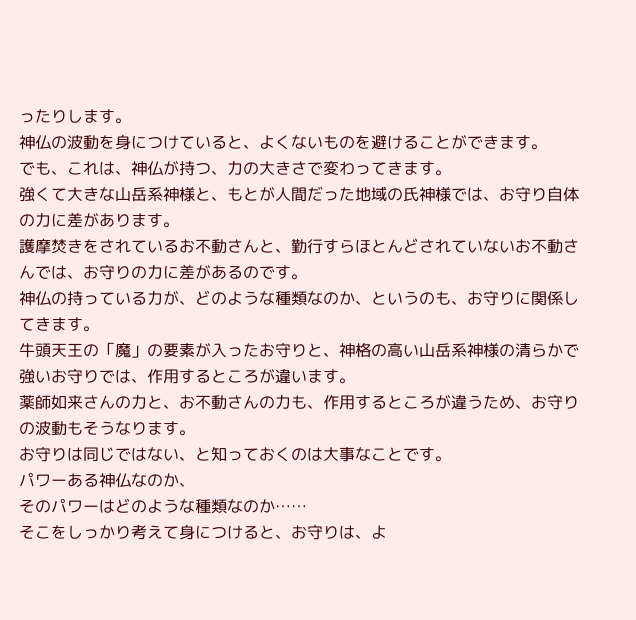ったりします。
神仏の波動を身につけていると、よくないものを避けることができます。
でも、これは、神仏が持つ、力の大きさで変わってきます。
強くて大きな山岳系神様と、もとが人間だった地域の氏神様では、お守り自体の力に差があります。
護摩焚きをされているお不動さんと、勤行すらほとんどされていないお不動さんでは、お守りの力に差があるのです。
神仏の持っている力が、どのような種類なのか、というのも、お守りに関係してきます。
牛頭天王の「魔」の要素が入ったお守りと、神格の高い山岳系神様の清らかで強いお守りでは、作用するところが違います。
薬師如来さんの力と、お不動さんの力も、作用するところが違うため、お守りの波動もそうなります。
お守りは同じではない、と知っておくのは大事なことです。
パワーある神仏なのか、
そのパワーはどのような種類なのか……
そこをしっかり考えて身につけると、お守りは、よ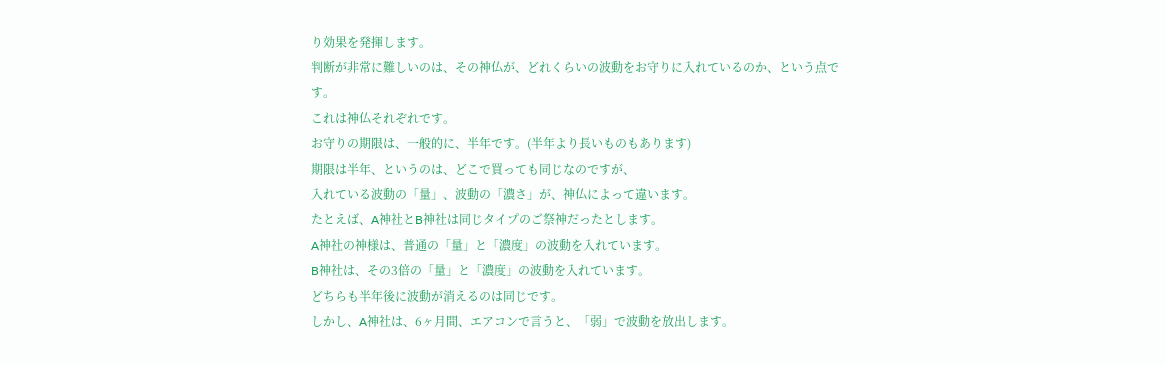り効果を発揮します。
判断が非常に難しいのは、その神仏が、どれくらいの波動をお守りに入れているのか、という点です。
これは神仏それぞれです。
お守りの期限は、一般的に、半年です。(半年より長いものもあります)
期限は半年、というのは、どこで買っても同じなのですが、
入れている波動の「量」、波動の「濃さ」が、神仏によって違います。
たとえば、A神社とB神社は同じタイプのご祭神だったとします。
A神社の神様は、普通の「量」と「濃度」の波動を入れています。
B神社は、その3倍の「量」と「濃度」の波動を入れています。
どちらも半年後に波動が消えるのは同じです。
しかし、A神社は、6ヶ月間、エアコンで言うと、「弱」で波動を放出します。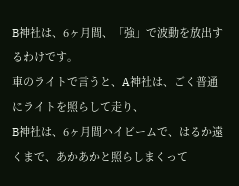B神社は、6ヶ月間、「強」で波動を放出するわけです。
車のライトで言うと、A神社は、ごく普通にライトを照らして走り、
B神社は、6ヶ月間ハイビームで、はるか遠くまで、あかあかと照らしまくって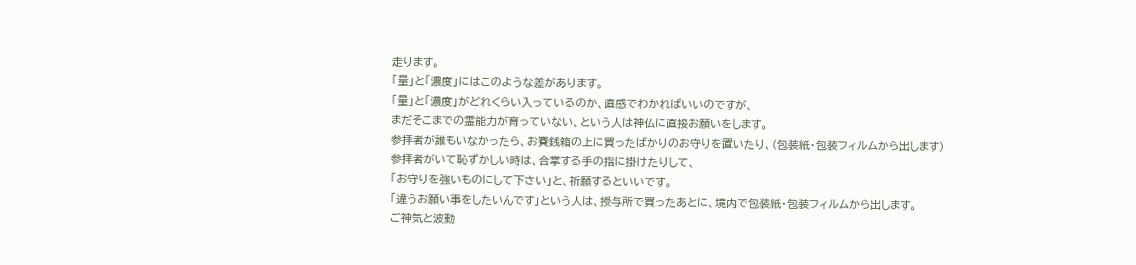走ります。
「量」と「濃度」にはこのような差があります。
「量」と「濃度」がどれくらい入っているのか、直感でわかればいいのですが、
まだそこまでの霊能力が育っていない、という人は神仏に直接お願いをします。
参拝者が誰もいなかったら、お賽銭箱の上に買ったばかりのお守りを置いたり、(包装紙・包装フィルムから出します)
参拝者がいて恥ずかしい時は、合掌する手の指に掛けたりして、
「お守りを強いものにして下さい」と、祈願するといいです。
「違うお願い事をしたいんです」という人は、授与所で買ったあとに、境内で包装紙・包装フィルムから出します。
ご神気と波動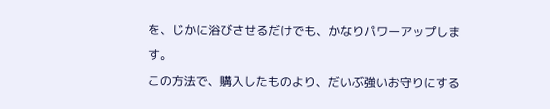を、じかに浴びさせるだけでも、かなりパワーアップします。
この方法で、購入したものより、だいぶ強いお守りにする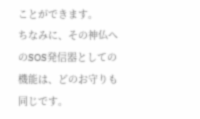ことができます。
ちなみに、その神仏へのSOS発信器としての機能は、どのお守りも同じです。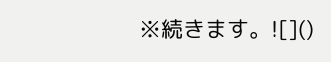※続きます。![]()